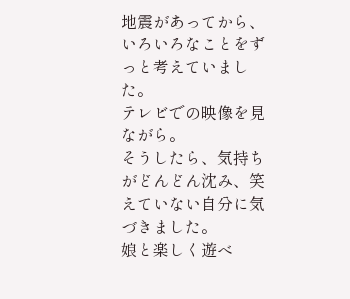地震があってから、いろいろなことをずっと考えていました。
テレビでの映像を見ながら。
そうしたら、気持ちがどんどん沈み、笑えていない自分に気づきました。
娘と楽しく遊べ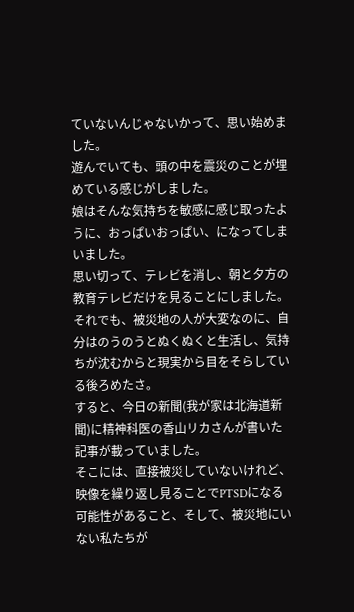ていないんじゃないかって、思い始めました。
遊んでいても、頭の中を震災のことが埋めている感じがしました。
娘はそんな気持ちを敏感に感じ取ったように、おっぱいおっぱい、になってしまいました。
思い切って、テレビを消し、朝と夕方の教育テレビだけを見ることにしました。それでも、被災地の人が大変なのに、自分はのうのうとぬくぬくと生活し、気持ちが沈むからと現実から目をそらしている後ろめたさ。
すると、今日の新聞(我が家は北海道新聞)に精神科医の香山リカさんが書いた記事が載っていました。
そこには、直接被災していないけれど、映像を繰り返し見ることでPTSDになる可能性があること、そして、被災地にいない私たちが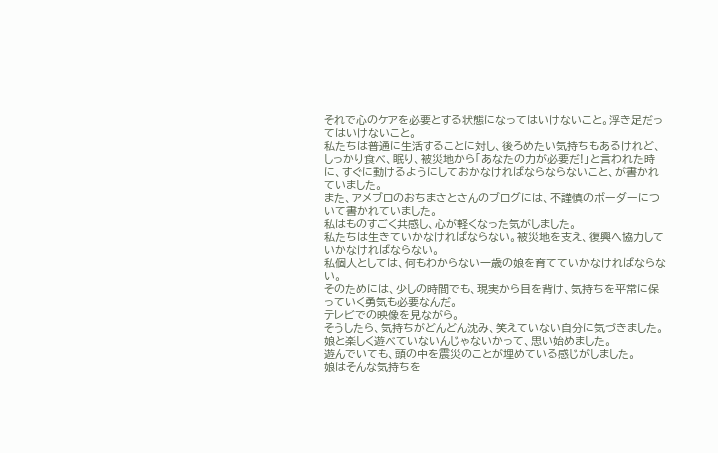それで心のケアを必要とする状態になってはいけないこと。浮き足だってはいけないこと。
私たちは普通に生活することに対し、後ろめたい気持ちもあるけれど、しっかり食べ、眠り、被災地から「あなたの力が必要だ!」と言われた時に、すぐに動けるようにしておかなければならならないこと、が書かれていました。
また、アメブロのおちまさとさんのブログには、不謹慎のボーダーについて書かれていました。
私はものすごく共感し、心が軽くなった気がしました。
私たちは生きていかなければならない。被災地を支え、復興へ協力していかなければならない。
私個人としては、何もわからない一歳の娘を育てていかなければならない。
そのためには、少しの時間でも、現実から目を背け、気持ちを平常に保っていく勇気も必要なんだ。
テレビでの映像を見ながら。
そうしたら、気持ちがどんどん沈み、笑えていない自分に気づきました。
娘と楽しく遊べていないんじゃないかって、思い始めました。
遊んでいても、頭の中を震災のことが埋めている感じがしました。
娘はそんな気持ちを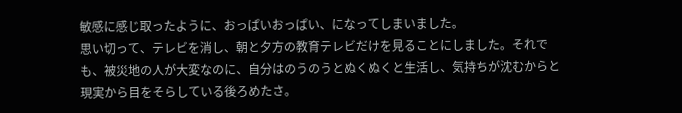敏感に感じ取ったように、おっぱいおっぱい、になってしまいました。
思い切って、テレビを消し、朝と夕方の教育テレビだけを見ることにしました。それでも、被災地の人が大変なのに、自分はのうのうとぬくぬくと生活し、気持ちが沈むからと現実から目をそらしている後ろめたさ。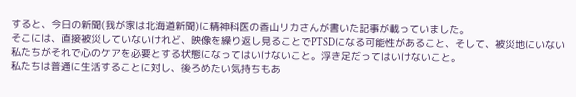すると、今日の新聞(我が家は北海道新聞)に精神科医の香山リカさんが書いた記事が載っていました。
そこには、直接被災していないけれど、映像を繰り返し見ることでPTSDになる可能性があること、そして、被災地にいない私たちがそれで心のケアを必要とする状態になってはいけないこと。浮き足だってはいけないこと。
私たちは普通に生活することに対し、後ろめたい気持ちもあ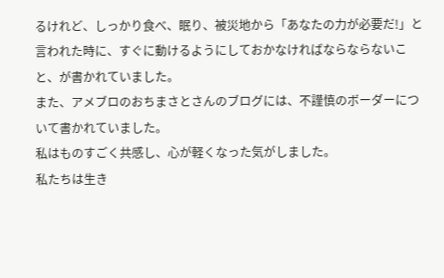るけれど、しっかり食べ、眠り、被災地から「あなたの力が必要だ!」と言われた時に、すぐに動けるようにしておかなければならならないこと、が書かれていました。
また、アメブロのおちまさとさんのブログには、不謹慎のボーダーについて書かれていました。
私はものすごく共感し、心が軽くなった気がしました。
私たちは生き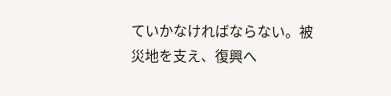ていかなければならない。被災地を支え、復興へ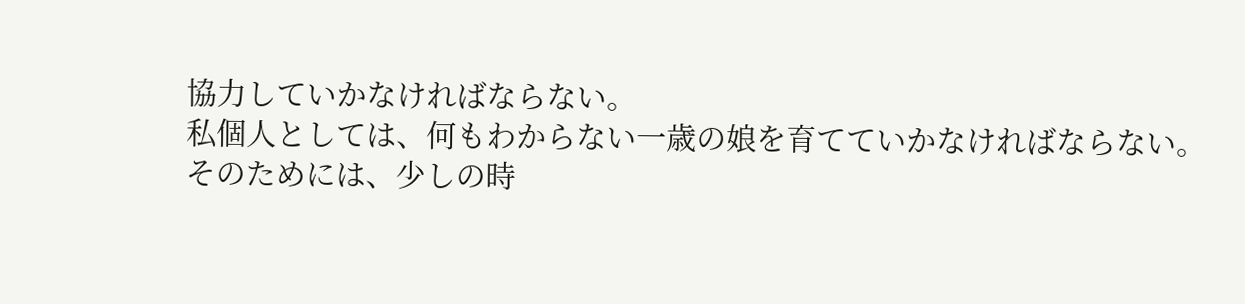協力していかなければならない。
私個人としては、何もわからない一歳の娘を育てていかなければならない。
そのためには、少しの時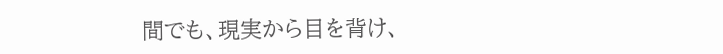間でも、現実から目を背け、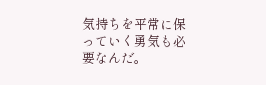気持ちを平常に保っていく勇気も必要なんだ。